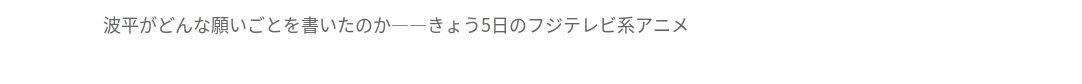波平がどんな願いごとを書いたのか――きょう5日のフジテレビ系アニメ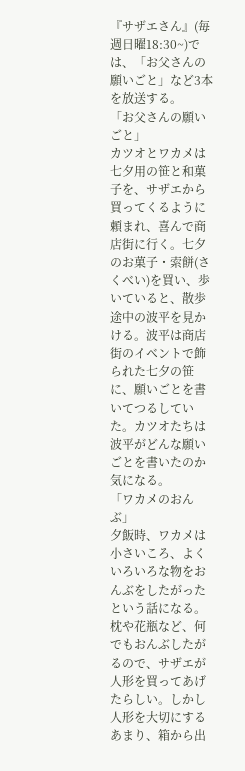『サザエさん』(毎週日曜18:30~)では、「お父さんの願いごと」など3本を放送する。
「お父さんの願いごと」
カツオとワカメは七夕用の笹と和菓子を、サザエから買ってくるように頼まれ、喜んで商店街に行く。七夕のお菓子・索餅(さくべい)を買い、歩いていると、散歩途中の波平を見かける。波平は商店街のイベントで飾られた七夕の笹に、願いごとを書いてつるしていた。カツオたちは波平がどんな願いごとを書いたのか気になる。
「ワカメのおんぶ」
夕飯時、ワカメは小さいころ、よくいろいろな物をおんぶをしたがったという話になる。枕や花瓶など、何でもおんぶしたがるので、サザエが人形を買ってあげたらしい。しかし人形を大切にするあまり、箱から出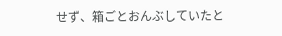せず、箱ごとおんぶしていたと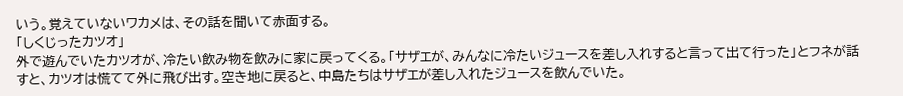いう。覚えていないワカメは、その話を聞いて赤面する。
「しくじったカツオ」
外で遊んでいたカツオが、冷たい飲み物を飲みに家に戻ってくる。「サザエが、みんなに冷たいジュースを差し入れすると言って出て行った」とフネが話すと、カツオは慌てて外に飛び出す。空き地に戻ると、中島たちはサザエが差し入れたジュースを飲んでいた。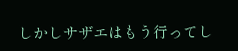しかしサザエはもう行ってし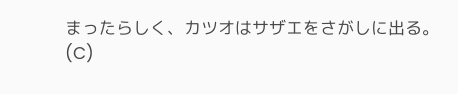まったらしく、カツオはサザエをさがしに出る。
(C)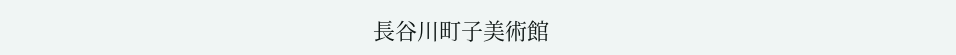長谷川町子美術館